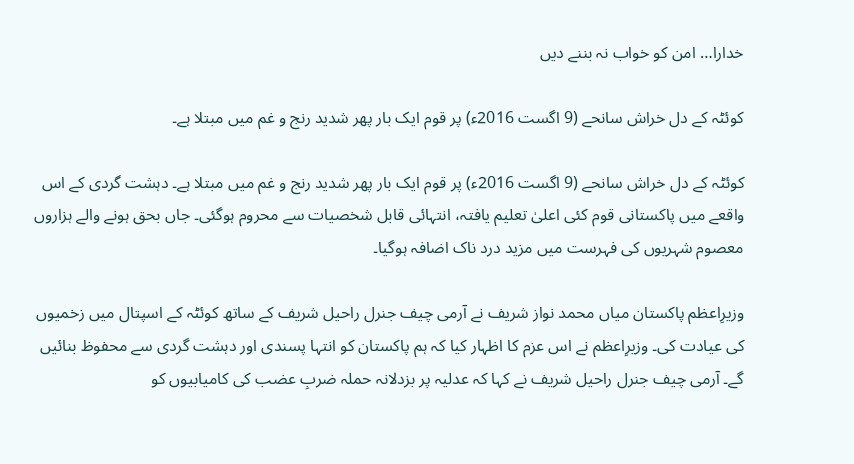خدارا… امن کو خواب نہ بننے دیں

کوئٹہ کے دل خراش سانحے (9 اگست 2016ء) پر قوم ایک بار پھر شدید رنج و غم میں مبتلا ہے۔

کوئٹہ کے دل خراش سانحے (9 اگست 2016ء) پر قوم ایک بار پھر شدید رنج و غم میں مبتلا ہے۔ دہشت گردی کے اس واقعے میں پاکستانی قوم کئی اعلیٰ تعلیم یافتہ، انتہائی قابل شخصیات سے محروم ہوگئی۔ جاں بحق ہونے والے ہزاروں معصوم شہریوں کی فہرست میں مزید درد ناک اضافہ ہوگیا۔

وزیرِاعظم پاکستان میاں محمد نواز شریف نے آرمی چیف جنرل راحیل شریف کے ساتھ کوئٹہ کے اسپتال میں زخمیوں کی عیادت کی۔ وزیرِاعظم نے اس عزم کا اظہار کیا کہ ہم پاکستان کو انتہا پسندی اور دہشت گردی سے محفوظ بنائیں گے۔ آرمی چیف جنرل راحیل شریف نے کہا کہ عدلیہ پر بزدلانہ حملہ ضربِ عضب کی کامیابیوں کو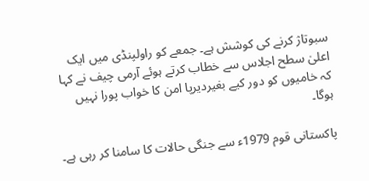سبوتاژ کرنے کی کوشش ہے۔ جمعے کو راولپنڈی میں ایک اعلیٰ سطح اجلاس سے خطاب کرتے ہوئے آرمی چیف نے کہا کہ خامیوں کو دور کیے بغیردیرپا امن کا خواب پورا نہیں ہوگا۔

پاکستانی قوم 1979ء سے جنگی حالات کا سامنا کر رہی ہے۔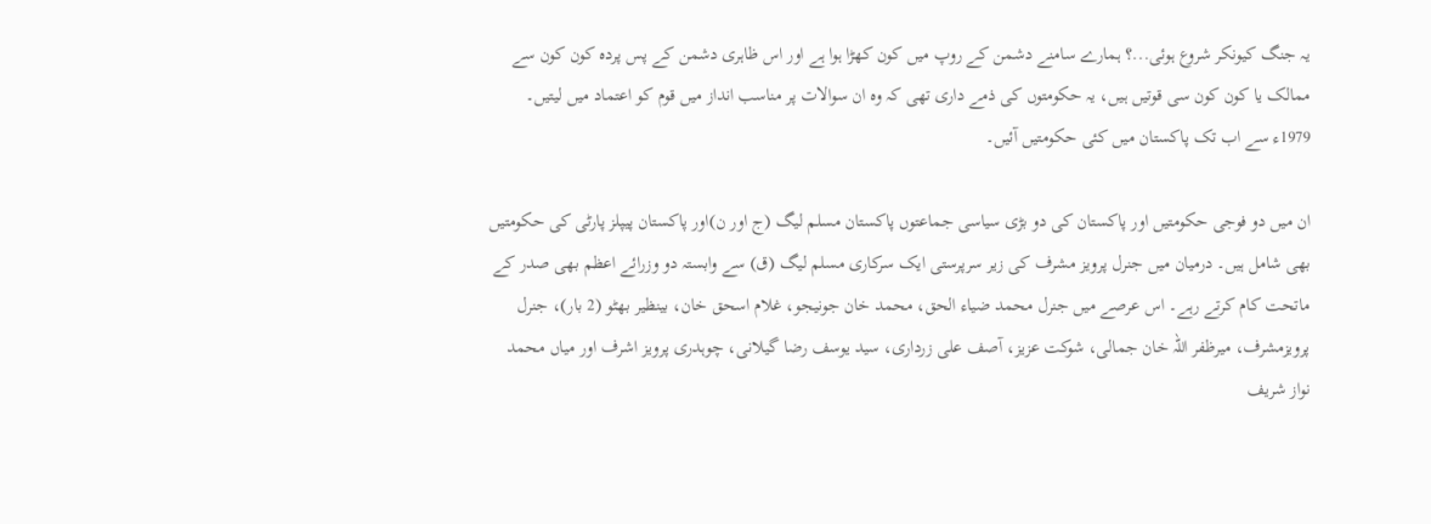یہ جنگ کیونکر شروع ہوئی...؟ ہمارے سامنے دشمن کے روپ میں کون کھڑا ہوا ہے اور اس ظاہری دشمن کے پس پردہ کون کون سے ممالک یا کون کون سی قوتیں ہیں، یہ حکومتوں کی ذمے داری تھی کہ وہ ان سوالات پر مناسب انداز میں قوم کو اعتماد میں لیتیں۔ 1979ء سے اب تک پاکستان میں کئی حکومتیں آئیں۔

ان میں دو فوجی حکومتیں اور پاکستان کی دو بڑی سیاسی جماعتوں پاکستان مسلم لیگ (ج اور ن)اور پاکستان پیپلز پارٹی کی حکومتیں بھی شامل ہیں۔ درمیان میں جنرل پرویز مشرف کی زیر سرپرستی ایک سرکاری مسلم لیگ (ق) سے وابستہ دو وزرائے اعظم بھی صدر کے ماتحت کام کرتے رہے۔ اس عرصے میں جنرل محمد ضیاء الحق، محمد خان جونیجو، غلام اسحق خان، بینظیر بھٹو (2 بار)، جنرل پرویزمشرف، میرظفر اللہ خان جمالی، شوکت عزیز، آصف علی زرداری، سید یوسف رضا گیلانی، چوہدری پرویز اشرف اور میاں محمد نواز شریف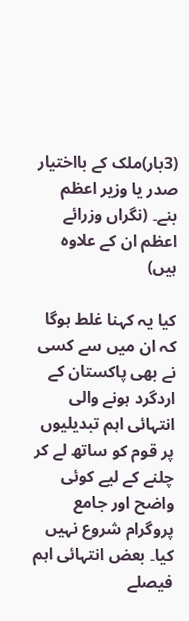(3بار)ملک کے بااختیار صدر یا وزیر اعظم بنے۔ (نگراں وزرائے اعظم ان کے علاوہ ہیں)

کیا یہ کہنا غلط ہوگا کہ ان میں سے کسی نے بھی پاکستان کے اردگرد ہونے والی انتہائی اہم تبدیلیوں پر قوم کو ساتھ لے کر چلنے کے لیے کوئی واضح اور جامع پروگرام شروع نہیں کیا۔ بعض انتہائی اہم فیصلے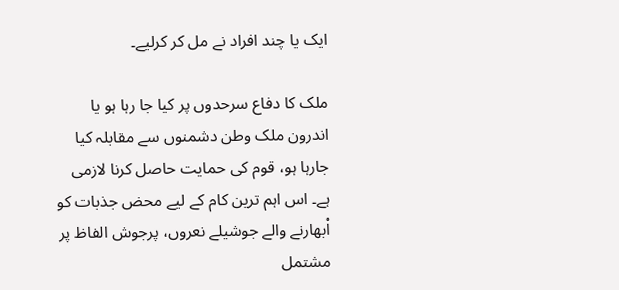ایک یا چند افراد نے مل کر کرلیے۔

ملک کا دفاع سرحدوں پر کیا جا رہا ہو یا اندرون ملک وطن دشمنوں سے مقابلہ کیا جارہا ہو، قوم کی حمایت حاصل کرنا لازمی ہے۔ اس اہم ترین کام کے لیے محض جذبات کو اْبھارنے والے جوشیلے نعروں، پرجوش الفاظ پر مشتمل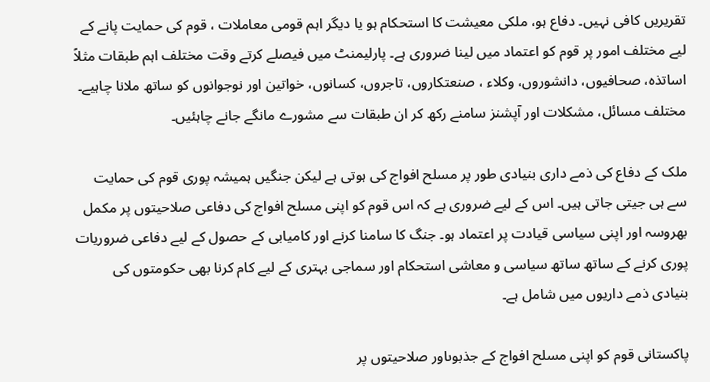تقریریں کافی نہیں۔ دفاع ہو، ملکی معیشت کا استحکام ہو یا دیگر اہم قومی معاملات ، قوم کی حمایت پانے کے لیے مختلف امور پر قوم کو اعتماد میں لینا ضروری ہے۔ پارلیمنٹ میں فیصلے کرتے وقت مختلف اہم طبقات مثلاً اساتذہ، صحافیوں، دانشوروں، وکلاء ، صنعتکاروں، تاجروں، کسانوں، خواتین اور نوجوانوں کو ساتھ ملانا چاہیے۔ مختلف مسائل، مشکلات اور آپشنز سامنے رکھ کر ان طبقات سے مشورے مانگے جانے چاہئیں۔

ملک کے دفاع کی ذمے داری بنیادی طور پر مسلح افواج کی ہوتی ہے لیکن جنگیں ہمیشہ پوری قوم کی حمایت سے ہی جیتی جاتی ہیں۔ اس کے لیے ضروری ہے کہ اس قوم کو اپنی مسلح افواج کی دفاعی صلاحیتوں پر مکمل بھروسہ اور اپنی سیاسی قیادت پر اعتماد ہو۔ جنگ کا سامنا کرنے اور کامیابی کے حصول کے لیے دفاعی ضروریات پوری کرنے کے ساتھ ساتھ سیاسی و معاشی استحکام اور سماجی بہتری کے لیے کام کرنا بھی حکومتوں کی بنیادی ذمے داریوں میں شامل ہے۔

پاکستانی قوم کو اپنی مسلح افواج کے جذبوںاور صلاحیتوں پر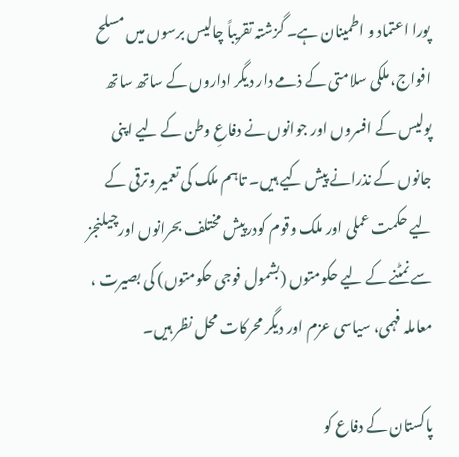پورا اعتماد و اطمینان ہے۔ گزشتہ تقریباً چالیس برسوں میں مسلح افواج، ملکی سلامتی کے ذمے دار دیگر اداروں کے ساتھ ساتھ پولیس کے افسروں اور جوانوں نے دفاعِ وطن کے لیے اپنی جانوں کے نذرانے پیش کیے ہیں۔ تاہم ملک کی تعمیر وترقی کے لیے حکمت عملی اور ملک وقوم کودرپیش مختلف بحرانوں اورچیلنجز سے نمٹنے کے لیے حکومتوں (بشمول فوجی حکومتوں) کی بصیرت ، معاملہ فہمی، سیاسی عزم اور دیگر محرکات محل نظر ہیں۔

پاکستان کے دفاع کو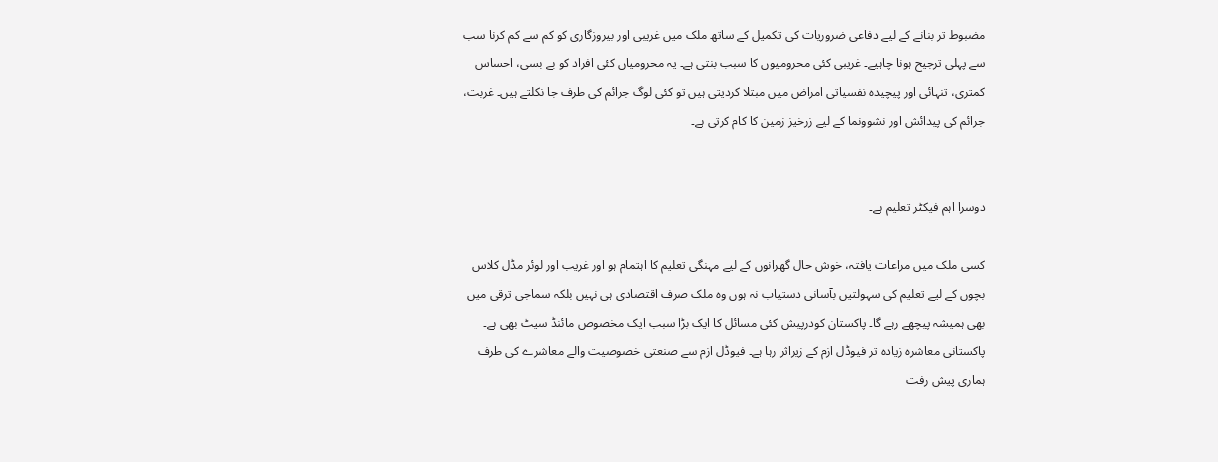مضبوط تر بنانے کے لیے دفاعی ضروریات کی تکمیل کے ساتھ ملک میں غریبی اور بیروزگاری کو کم سے کم کرنا سب سے پہلی ترجیح ہونا چاہیے۔ غریبی کئی محرومیوں کا سبب بنتی ہے۔ یہ محرومیاں کئی افراد کو بے بسی، احساس کمتری، تنہائی اور پیچیدہ نفسیاتی امراض میں مبتلا کردیتی ہیں تو کئی لوگ جرائم کی طرف جا نکلتے ہیں۔ غربت، جرائم کی پیدائش اور نشوونما کے لیے زرخیز زمین کا کام کرتی ہے۔


دوسرا اہم فیکٹر تعلیم ہے۔

کسی ملک میں مراعات یافتہ، خوش حال گھرانوں کے لیے مہنگی تعلیم کا اہتمام ہو اور غریب اور لوئر مڈل کلاس بچوں کے لیے تعلیم کی سہولتیں بآسانی دستیاب نہ ہوں وہ ملک صرف اقتصادی ہی نہیں بلکہ سماجی ترقی میں بھی ہمیشہ پیچھے رہے گا۔ پاکستان کودرپیش کئی مسائل کا ایک بڑا سبب ایک مخصوص مائنڈ سیٹ بھی ہے۔ پاکستانی معاشرہ زیادہ تر فیوڈل ازم کے زیراثر رہا ہے۔ فیوڈل ازم سے صنعتی خصوصیت والے معاشرے کی طرف ہماری پیش رفت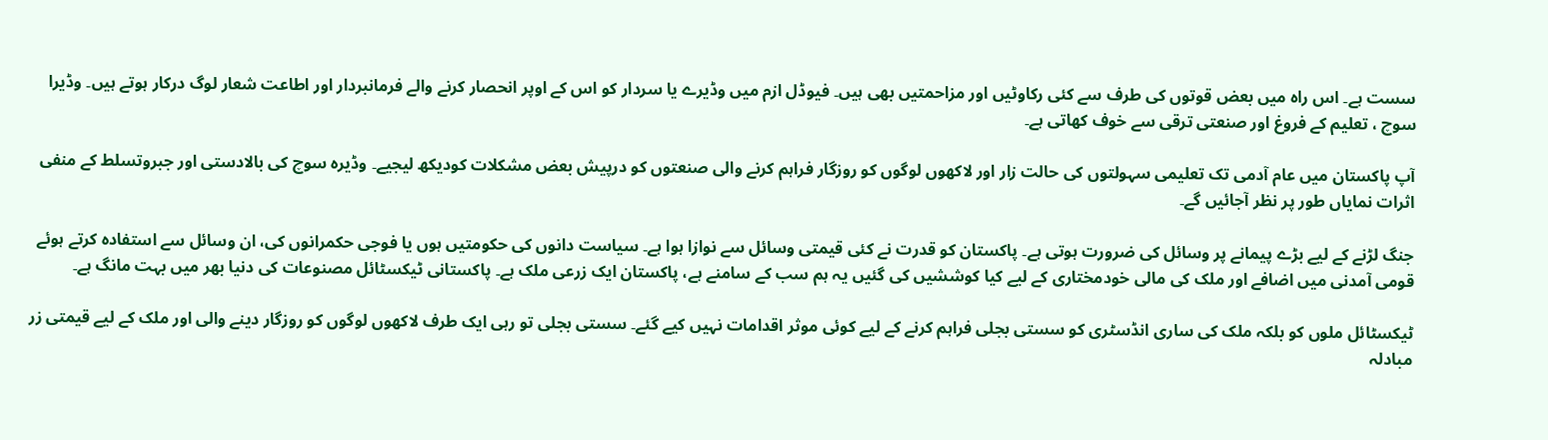سست ہے۔ اس راہ میں بعض قوتوں کی طرف سے کئی رکاوٹیں اور مزاحمتیں بھی ہیں۔ فیوڈل ازم میں وڈیرے یا سردار کو اس کے اوپر انحصار کرنے والے فرمانبردار اور اطاعت شعار لوگ درکار ہوتے ہیں۔ وڈیرا سوچ ، تعلیم کے فروغ اور صنعتی ترقی سے خوف کھاتی ہے۔

آپ پاکستان میں عام آدمی تک تعلیمی سہولتوں کی حالت زار اور لاکھوں لوگوں کو روزگار فراہم کرنے والی صنعتوں کو درپیش بعض مشکلات کودیکھ لیجیے۔ وڈیرہ سوچ کی بالادستی اور جبروتسلط کے منفی اثرات نمایاں طور پر نظر آجائیں گے۔

جنگ لڑنے کے لیے بڑے پیمانے پر وسائل کی ضرورت ہوتی ہے۔ پاکستان کو قدرت نے کئی قیمتی وسائل سے نوازا ہوا ہے۔ سیاست دانوں کی حکومتیں ہوں یا فوجی حکمرانوں کی، ان وسائل سے استفادہ کرتے ہوئے قومی آمدنی میں اضافے اور ملک کی مالی خودمختاری کے لیے کیا کوششیں کی گئیں یہ ہم سب کے سامنے ہے، پاکستان ایک زرعی ملک ہے۔ پاکستانی ٹیکسٹائل مصنوعات کی دنیا بھر میں بہت مانگ ہے۔

ٹیکسٹائل ملوں کو بلکہ ملک کی ساری انڈسٹری کو سستی بجلی فراہم کرنے کے لیے کوئی موثر اقدامات نہیں کیے گئے۔ سستی بجلی تو رہی ایک طرف لاکھوں لوگوں کو روزگار دینے والی اور ملک کے لیے قیمتی زر مبادلہ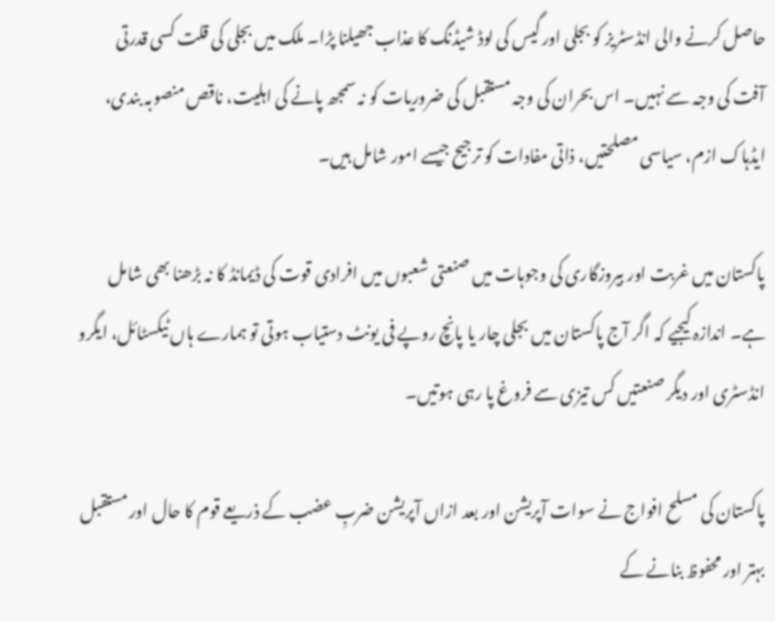حاصل کرنے والی انڈسٹریز کو بجلی اور گیس کی لوڈ شیڈنگ کا عذاب جھیلنا پڑا۔ ملک میں بجلی کی قلت کسی قدرتی آفت کی وجہ سے نہیں۔ اس بحران کی وجہ مستقبل کی ضروریات کو نہ سمجھ پانے کی اہلیت، ناقص منصوبہ بندی، ایڈہاک ازم، سیاسی مصلحتیں، ذاتی مفادات کو ترجیح جیسے امور شامل ہیں۔

پاکستان میں غربت اور بیروزگاری کی وجوہات میں صنعتی شعبوں میں افرادی قوت کی ڈیمانڈ کا نہ بڑھنا بھی شامل ہے۔ اندازہ کیجیے کہ اگر آج پاکستان میں بجلی چار یا پانچ روپے فی یونٹ دستیاب ہوتی تو ہمارے ہاں ٹیکسٹائل، ایگرو انڈسٹری اور دیگر صنعتیں کس تیزی سے فروغ پا رہی ہوتیں۔

پاکستان کی مسلح افواج نے سوات آپریشن اور بعد ازاں آپریشن ضربِ عضب کے ذریعے قوم کا حال اور مستقبل بہتر اور محفوظ بنانے کے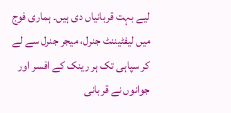لیے بہت قربانیاں دی ہیں۔ ہماری فوج میں لیفٹیننٹ جنرل، میجر جنرل سے لے کر سپاہی تک ہر رینک کے افسر اور جوانوں نے قربانی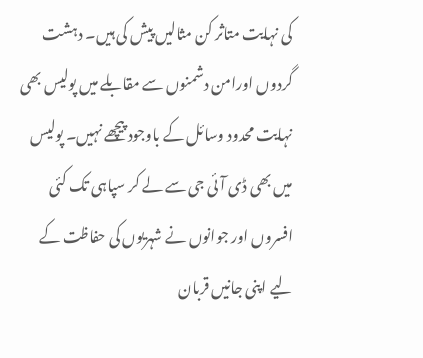کی نہایت متاثر کن مثالیں پیش کی ہیں۔ دہشت گردوں اورامن دشمنوں سے مقابلے میں پولیس بھی نہایت محدود وسائل کے باوجود پیچھے نہیں۔ پولیس میں بھی ڈی آئی جی سے لے کر سپاہی تک کئی افسروں اور جوانوں نے شہریوں کی حفاظت کے لیے اپنی جانیں قربان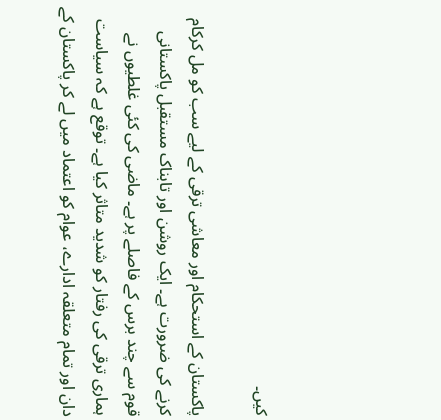کیں۔

پاکستان کے استحکام اور معاشی ترقی کے لیے سب کو مل کرکام کرنے کی ضرورت ہے۔ ایک روشن اور تابناک مستقبل پاکستانی قوم سے چند برس کے فاصلے پر ہے۔ ماضی کی کئی غلطیوں نے ہماری ترقی کی رفتار کو شدید متاثر کیا ہے۔ توقع ہے کہ سیاست دان اور تمام متعلقہ ادارے، عوام کو اعتماد میں لے کر پاکستان کے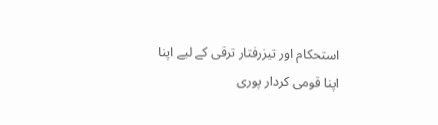استحکام اور تیزرفتار ترقی کے لیے اپنا اپنا قومی کردار پوری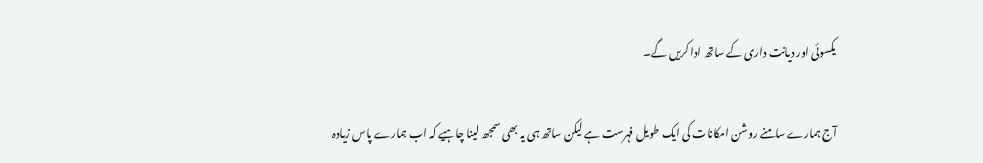یکسوئی اور دیانت داری کے ساتھ ادا کریں گے۔

آج ہمارے سامنے روشن امکانات کی ایک طویل فہرست ہے لیکن ساتھ ہی یہ بھی سمجھ لینا چاہیے کہ اب ہمارے پاس زیادہ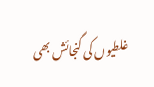غلطیوں کی گنجائش بھی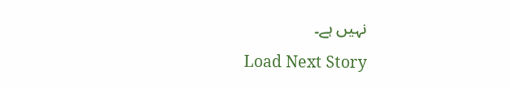نہیں ہے۔
Load Next Story